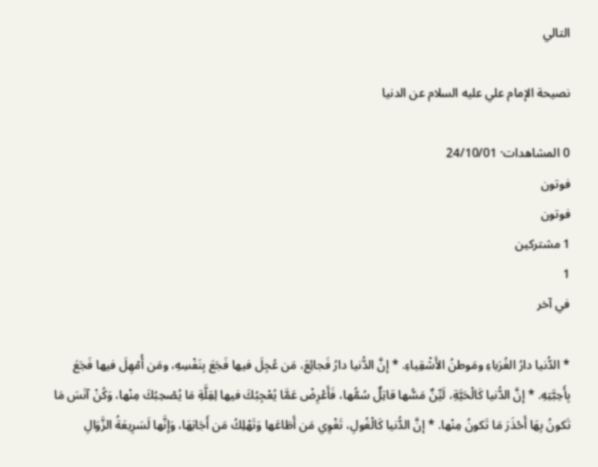التالي

نصيحة الإمام علي عليه السلام عن الدنيا

0 المشاهدات· 24/10/01
فوتون
فوتون
1 مشتركين
1
في آخر

* الدُّنيا دارُ الغُرَباءِ ومَوطنُ الأَشْقِياءِ. * إنَّ الدُّنيا دارُ فَجائِعَ، مَن عُجِلَ فيها فَجَعَ بِنَفْسِهِ، ومَن أُمْهِلَ فيها فَجَعَ بِأَحِبَّتِهِ. * إنَّ الدُّنيا كَالْحَيَّةِ، لَيِّنٌ مَسُّها قاتِلٌ سُمُّها، فَأَعْرِضْ عَمَّا يُعْجِبُكَ فيها لِقِلَّةِ مَا يُصْحِبُكَ مِنْها، وَكُنْ آنَسَ مَا تَكونُ بِهَا أَحْذَرَ مَا تَكونُ مِنْها. * إنَّ الدُّنيا كَالْغُولِ، تَغْوِي مَن أَطَاعَها وَتَهْلِكُ مَن أَجَابَهَا، وَإنَّها لَسَرِيعَةُ الزَّوَالِ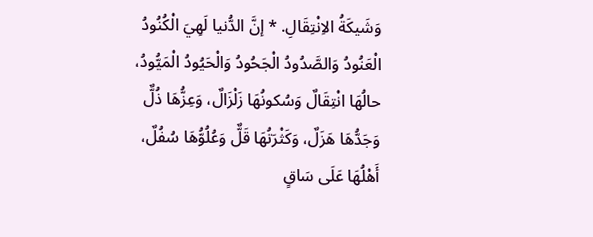وَشَيكَةُ الاِنْتِقَالِ. * إنَّ الدُّنيا لَهِيَ الْكُنُودُ الْعَنُودُ وَالصَّدُودُ الْجَحُودُ وَالْحَيُودُ الْمَيُّودُ، حالُهَا انْتِقَالٌ وَسُكونُهَا زَلْزَالٌ، وَعِزُّهَا ذُلٌّ وَجَدُّهَا هَزَلٌ، وَكَثْرَتُهَا قَلٌّ وَعُلُوُّهَا سُفُلٌ، أَهْلُهَا عَلَى سَاقٍ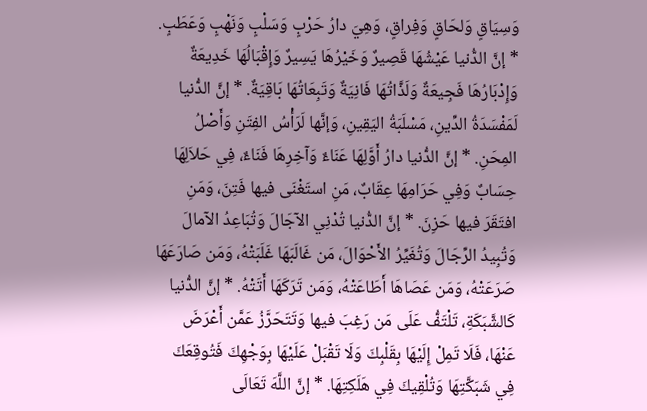وَسِيَاقٍ وَلحَاقٍ وَفِراقٍ، وَهِيَ دارُ حَرْبٍ وَسَلْبٍ وَنَهْبٍ وَعَطَبٍ. * إنَّ الدُّنيا عَيْشُهَا قَصِيرٌ وَخَيْرُهَا يَسِيرٌ وَإِقْبَالُهَا خَدِيعَةٌ وَإِدْبَارُهَا فَجِيعَةٌ وَلَذَّاتُهَا فَانِيَةٌ وَتَبِعَاتُهَا بَاقِيَةٌ. * إنَّ الدُّنيا لَمَفْسَدَةُ الدِّينِ، مَسْلَبَةُ اليَقِينِ، وَإنَّها لَرَأْسُ الفِتَنِ وَأَصْلُ المِحَنِ. * إنَّ الدُّنيا دارُ أَوَّلِهَا عَنَاءٌ وَآخِرِهَا فَنَاءٌ، فِي حَلاَلِهَا حِسَابٌ وَفِي حَرَامِهَا عِقَابٌ، مَنِ استَغْنَى فيها فَتِنَ، وَمَنِ افتَقَرَ فيها حَزِنَ. * إنَّ الدُّنيا تُدْنِي الآجَالَ وَتُبَاعِدُ الآمالَ وَتُبِيدُ الرِّجَالَ وَتُغَيِّرُ الأَحْوَالَ، مَن غَالَبَهَا غَلَبَتْهُ، وَمَن صَارَعَهَا صَرَعَتْهُ، وَمَن عَصَاهَا أَطَاعَتْهُ، وَمَن تَرَكَهَا أَتَتْهُ. * إنَّ الدُّنيا كَالشَّبَكَةِ، تَلْتَفُّ عَلَى مَن رَغِبَ فيها وَتَتَحَرَّزُ عَمَّن أَعْرَضَ عَنْهَا، فَلَا تَمِلْ إِلَيْهَا بِقَلْبِكَ وَلَا تَقْبَلْ عَلَيْهَا بِوَجْهِكَ فَتُوقِعَكَ فِي شَبَكَّتِهَا وَتُلْقِيكَ فِي هَلَكِتِهَا. * إنَّ اللَّهَ تَعَالَى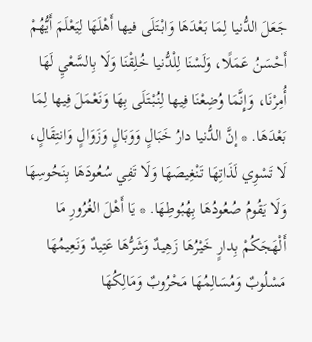جَعَلَ الدُّنيا لِمَا بَعْدَهَا وَابْتَلَى فيها أَهْلَهَا لِيَعْلَمَ أَيُّهُمْ أَحْسَنُ عَمَلًا، وَلَسْنَا لِلْدُّنيا خُلِقْنَا وَلَا بِالسَّعْيِ لَهَا أُمِرْنَا، وَإِنَّمَا وُضِعْنَا فِيها لِنُبْتَلَى بِهَا وَنَعْمَلَ فِيها لِمَا بَعْدَهَا. * إنَّ الدُّنيا دارُ خَبَالٍ وَوَبَالٍ وَزَوَالٍ وَانتِقَالٍ، لَا تَسْوِي لَذَاتِهَا تَنْغِيصَهَا وَلَا تَفِي سُعُودَهَا بِنَحُوسِهَا وَلَا يَقُومُ صُعُودُهَا بِهُبُوطِهَا. * يَا أَهْلَ الغُرُورِ مَا أَلْهَجَكُمْ بِدارٍ خَيْرُهَا زَهِيدٌ وَشَرُّهَا عَتِيدٌ وَنَعِيمُهَا مَسْلُوبٌ وَمُسَالِمُهَا مَحْرُوبٌ وَمَالِكُهَا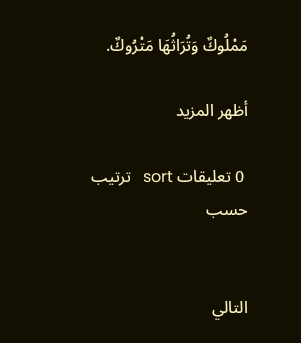مَمْلُوكٌ وَتُرَاثُهَا مَتْرُوكٌ.

أظهر المزيد

 0 تعليقات sort   ترتيب حسب


التالي